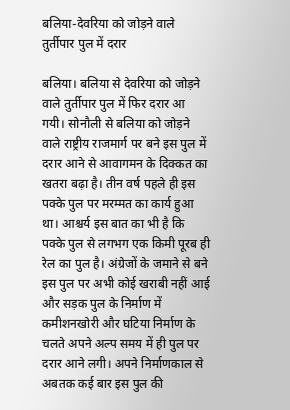बलिया-देवरिया को जोड़ने वाले तुर्तीपार पुल में दरार

बलिया। बलिया से देवरिया को जोड़ने वाले तुर्तीपार पुल में फिर दरार आ गयी। सोनौली से बलिया को जोड़ने वाले राष्ट्रीय राजमार्ग पर बने इस पुल में दरार आने से आवागमन के दिक्कत का खतरा बढ़ा है। तीन वर्ष पहले ही इस पक्के पुल पर मरम्मत का कार्य हुआ था। आश्चर्य इस बात का भी है कि पक्के पुल से लगभग एक किमी पूरब ही रेल का पुल है। अंग्रेजों के जमाने से बने इस पुल पर अभी कोई खराबी नहीं आई और सड़क पुल के निर्माण में कमीशनखोरी और घटिया निर्माण के चलते अपने अल्प समय में ही पुल पर दरार आने लगी। अपने निर्माणकाल से अबतक कई बार इस पुल की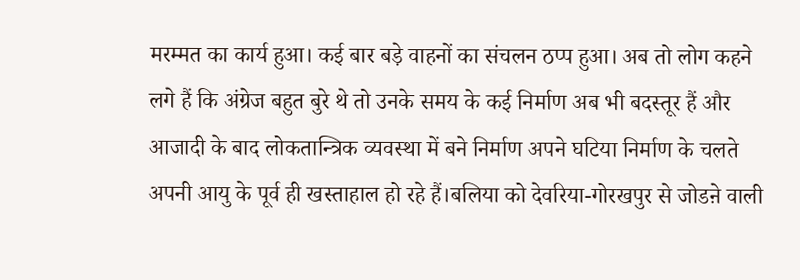मरम्मत का कार्य हुआ। कई बार बड़े वाहनों का संचलन ठप्प हुआ। अब तो लोग कहने लगे हैं कि अंग्रेज बहुत बुरे थे तो उनके समय के कई निर्माण अब भी बदस्तूर हैं और आजादी के बाद लोकतान्त्रिक व्यवस्था में बने निर्माण अपने घटिया निर्माण के चलते अपनी आयु के पूर्व ही खस्ताहाल हो रहे हैं।बलिया को देवरिया-गोरखपुर से जोडऩे वाली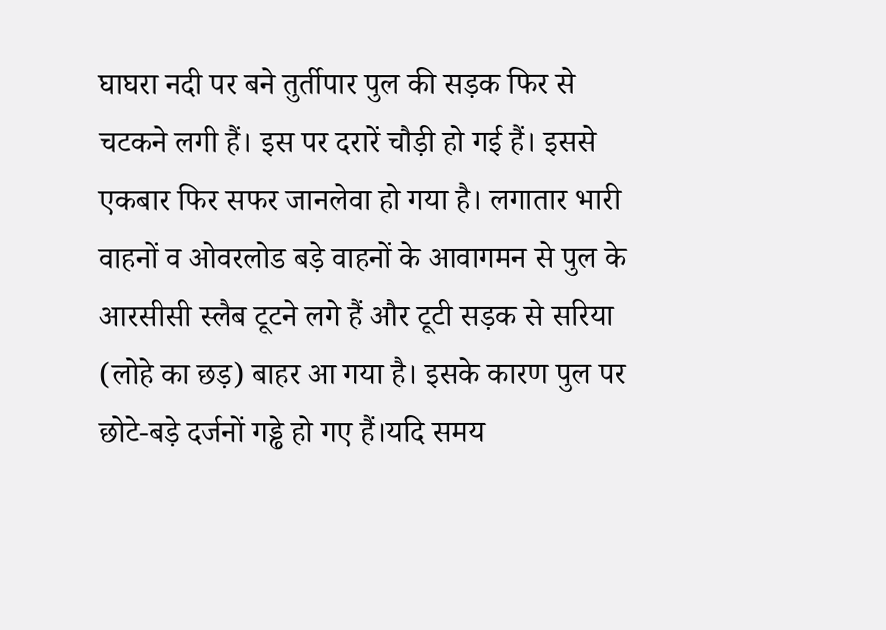घाघरा नदी पर बने तुर्तीपार पुल की सड़क फिर से चटकने लगी हैं। इस पर दरारें चौड़ी हो गई हैं। इससे एकबार फिर सफर जानलेवा हो गया है। लगातार भारी वाहनों व ओवरलोड बड़े वाहनों के आवागमन से पुल के आरसीसी स्लैब टूटने लगे हैं और टूटी सड़क से सरिया (लोहे का छड़) बाहर आ गया है। इसके कारण पुल पर छोटे-बड़े दर्जनों गड्ढे हो गए हैं।यदि समय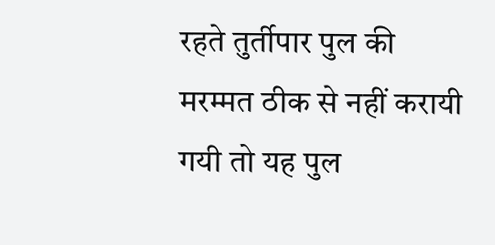रहते तुर्तीपार पुल की मरम्मत ठीक से नहीं करायी गयी तो यह पुल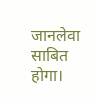जानलेवा साबित होगा।